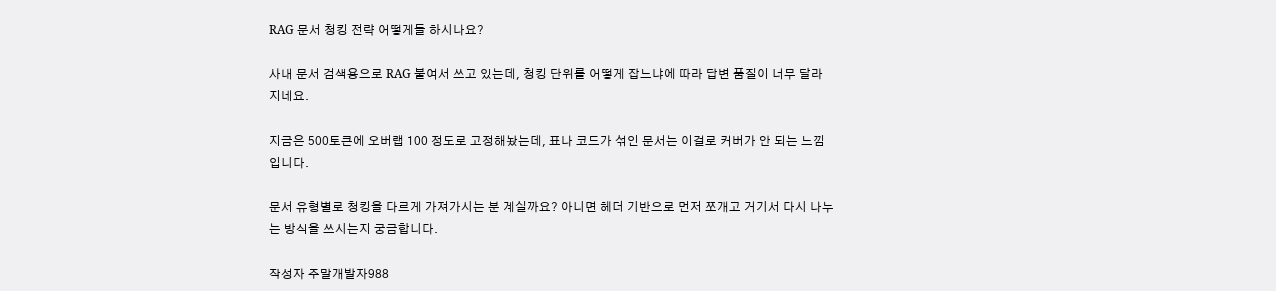RAG 문서 청킹 전략 어떻게들 하시나요?

사내 문서 검색용으로 RAG 붙여서 쓰고 있는데, 청킹 단위를 어떻게 잡느냐에 따라 답변 품질이 너무 달라지네요.

지금은 500토큰에 오버랩 100 정도로 고정해놨는데, 표나 코드가 섞인 문서는 이걸로 커버가 안 되는 느낌입니다.

문서 유형별로 청킹을 다르게 가져가시는 분 계실까요? 아니면 헤더 기반으로 먼저 쪼개고 거기서 다시 나누는 방식을 쓰시는지 궁금합니다.

작성자 주말개발자988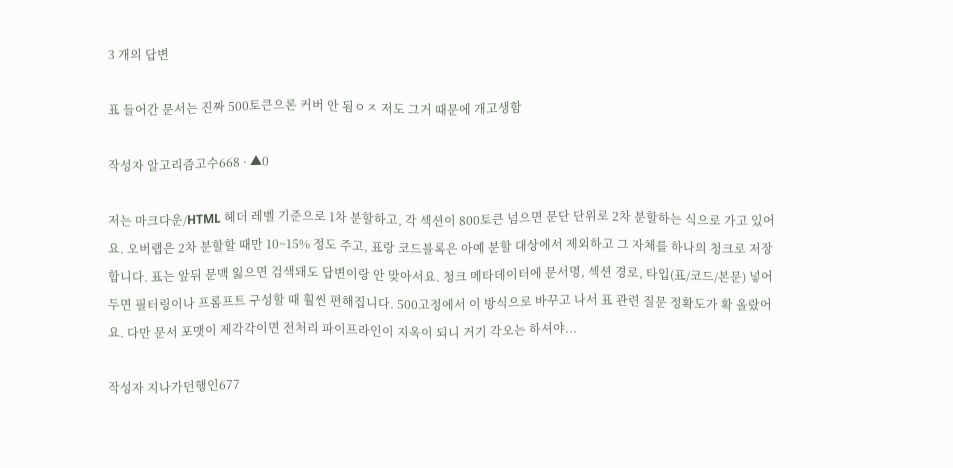3 개의 답변

표 들어간 문서는 진짜 500토큰으론 커버 안 됨ㅇㅈ 저도 그거 때문에 개고생함

작성자 알고리즘고수668 · ▲0

저는 마크다운/HTML 헤더 레벨 기준으로 1차 분할하고, 각 섹션이 800토큰 넘으면 문단 단위로 2차 분할하는 식으로 가고 있어요. 오버랩은 2차 분할할 때만 10~15% 정도 주고, 표랑 코드블록은 아예 분할 대상에서 제외하고 그 자체를 하나의 청크로 저장합니다. 표는 앞뒤 문맥 잃으면 검색돼도 답변이랑 안 맞아서요. 청크 메타데이터에 문서명, 섹션 경로, 타입(표/코드/본문) 넣어두면 필터링이나 프롬프트 구성할 때 훨씬 편해집니다. 500고정에서 이 방식으로 바꾸고 나서 표 관련 질문 정확도가 확 올랐어요. 다만 문서 포맷이 제각각이면 전처리 파이프라인이 지옥이 되니 거기 각오는 하셔야...

작성자 지나가던행인677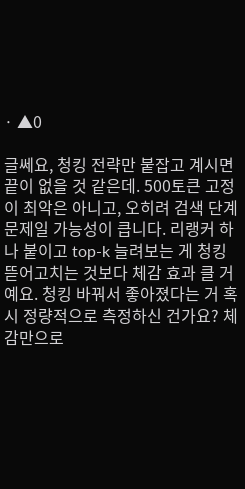· ▲0

글쎄요, 청킹 전략만 붙잡고 계시면 끝이 없을 것 같은데. 500토큰 고정이 최악은 아니고, 오히려 검색 단계 문제일 가능성이 큽니다. 리랭커 하나 붙이고 top-k 늘려보는 게 청킹 뜯어고치는 것보다 체감 효과 클 거예요. 청킹 바꿔서 좋아졌다는 거 혹시 정량적으로 측정하신 건가요? 체감만으로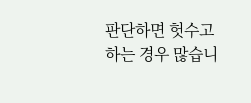판단하면 헛수고 하는 경우 많습니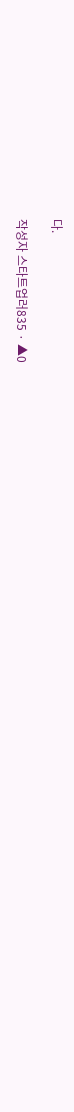다.

작성자 스타트업러835 · ▲0